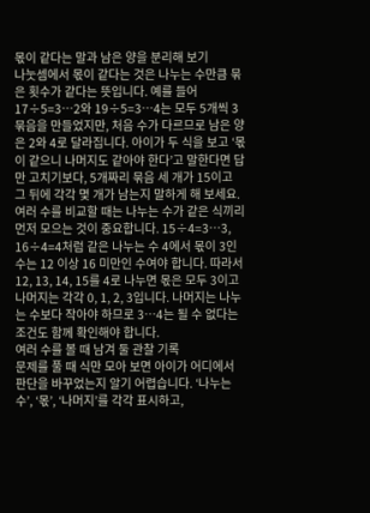몫이 같다는 말과 남은 양을 분리해 보기
나눗셈에서 몫이 같다는 것은 나누는 수만큼 묶은 횟수가 같다는 뜻입니다. 예를 들어 17÷5=3…2와 19÷5=3…4는 모두 5개씩 3묶음을 만들었지만, 처음 수가 다르므로 남은 양은 2와 4로 달라집니다. 아이가 두 식을 보고 ‘몫이 같으니 나머지도 같아야 한다’고 말한다면 답만 고치기보다, 5개짜리 묶음 세 개가 15이고 그 뒤에 각각 몇 개가 남는지 말하게 해 보세요.
여러 수를 비교할 때는 나누는 수가 같은 식끼리 먼저 모으는 것이 중요합니다. 15÷4=3…3, 16÷4=4처럼 같은 나누는 수 4에서 몫이 3인 수는 12 이상 16 미만인 수여야 합니다. 따라서 12, 13, 14, 15를 4로 나누면 몫은 모두 3이고 나머지는 각각 0, 1, 2, 3입니다. 나머지는 나누는 수보다 작아야 하므로 3…4는 될 수 없다는 조건도 함께 확인해야 합니다.
여러 수를 볼 때 남겨 둘 관찰 기록
문제를 풀 때 식만 모아 보면 아이가 어디에서 판단을 바꾸었는지 알기 어렵습니다. ‘나누는 수’, ‘몫’, ‘나머지’를 각각 표시하고,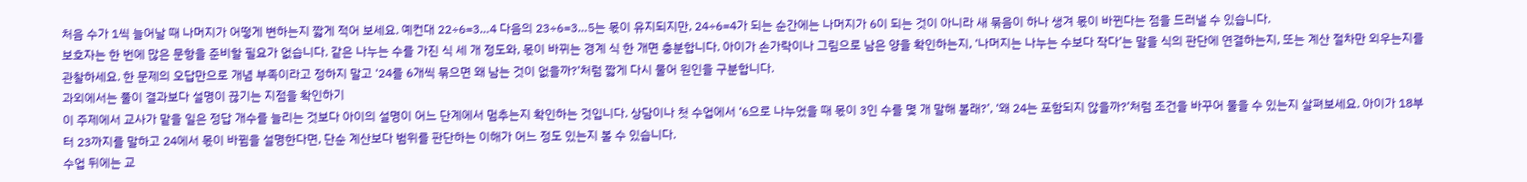처음 수가 1씩 늘어날 때 나머지가 어떻게 변하는지 짧게 적어 보세요. 예컨대 22÷6=3…4 다음의 23÷6=3…5는 몫이 유지되지만, 24÷6=4가 되는 순간에는 나머지가 6이 되는 것이 아니라 새 묶음이 하나 생겨 몫이 바뀐다는 점을 드러낼 수 있습니다.
보호자는 한 번에 많은 문항을 준비할 필요가 없습니다. 같은 나누는 수를 가진 식 세 개 정도와, 몫이 바뀌는 경계 식 한 개면 충분합니다. 아이가 손가락이나 그림으로 남은 양을 확인하는지, ‘나머지는 나누는 수보다 작다’는 말을 식의 판단에 연결하는지, 또는 계산 절차만 외우는지를 관찰하세요. 한 문제의 오답만으로 개념 부족이라고 정하지 말고 ‘24를 6개씩 묶으면 왜 남는 것이 없을까?’처럼 짧게 다시 물어 원인을 구분합니다.
과외에서는 풀이 결과보다 설명이 끊기는 지점을 확인하기
이 주제에서 교사가 맡을 일은 정답 개수를 늘리는 것보다 아이의 설명이 어느 단계에서 멈추는지 확인하는 것입니다. 상담이나 첫 수업에서 ‘6으로 나누었을 때 몫이 3인 수를 몇 개 말해 볼래?’, ‘왜 24는 포함되지 않을까?’처럼 조건을 바꾸어 물을 수 있는지 살펴보세요. 아이가 18부터 23까지를 말하고 24에서 몫이 바뀜을 설명한다면, 단순 계산보다 범위를 판단하는 이해가 어느 정도 있는지 볼 수 있습니다.
수업 뒤에는 교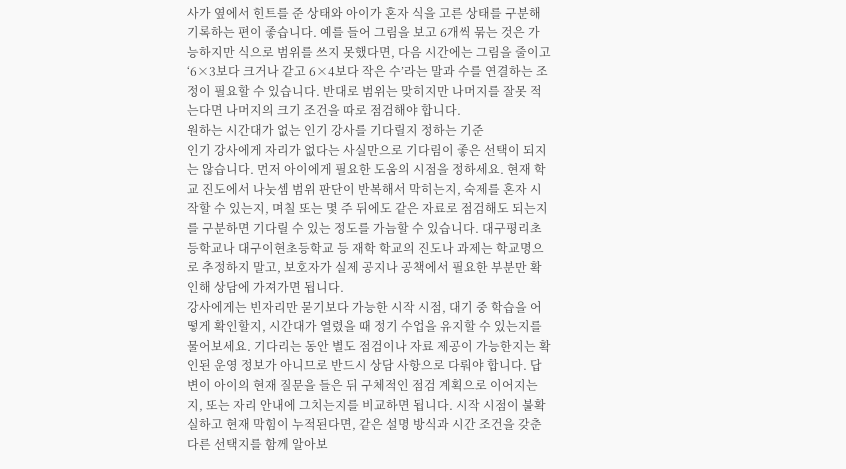사가 옆에서 힌트를 준 상태와 아이가 혼자 식을 고른 상태를 구분해 기록하는 편이 좋습니다. 예를 들어 그림을 보고 6개씩 묶는 것은 가능하지만 식으로 범위를 쓰지 못했다면, 다음 시간에는 그림을 줄이고 ‘6×3보다 크거나 같고 6×4보다 작은 수’라는 말과 수를 연결하는 조정이 필요할 수 있습니다. 반대로 범위는 맞히지만 나머지를 잘못 적는다면 나머지의 크기 조건을 따로 점검해야 합니다.
원하는 시간대가 없는 인기 강사를 기다릴지 정하는 기준
인기 강사에게 자리가 없다는 사실만으로 기다림이 좋은 선택이 되지는 않습니다. 먼저 아이에게 필요한 도움의 시점을 정하세요. 현재 학교 진도에서 나눗셈 범위 판단이 반복해서 막히는지, 숙제를 혼자 시작할 수 있는지, 며칠 또는 몇 주 뒤에도 같은 자료로 점검해도 되는지를 구분하면 기다릴 수 있는 정도를 가늠할 수 있습니다. 대구평리초등학교나 대구이현초등학교 등 재학 학교의 진도나 과제는 학교명으로 추정하지 말고, 보호자가 실제 공지나 공책에서 필요한 부분만 확인해 상담에 가져가면 됩니다.
강사에게는 빈자리만 묻기보다 가능한 시작 시점, 대기 중 학습을 어떻게 확인할지, 시간대가 열렸을 때 정기 수업을 유지할 수 있는지를 물어보세요. 기다리는 동안 별도 점검이나 자료 제공이 가능한지는 확인된 운영 정보가 아니므로 반드시 상담 사항으로 다뤄야 합니다. 답변이 아이의 현재 질문을 들은 뒤 구체적인 점검 계획으로 이어지는지, 또는 자리 안내에 그치는지를 비교하면 됩니다. 시작 시점이 불확실하고 현재 막힘이 누적된다면, 같은 설명 방식과 시간 조건을 갖춘 다른 선택지를 함께 알아보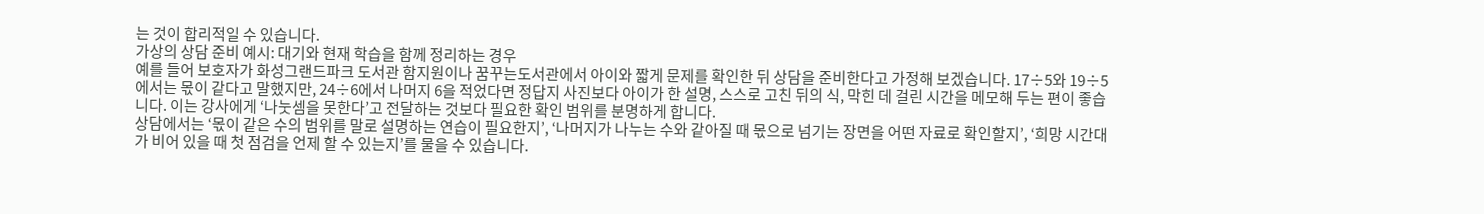는 것이 합리적일 수 있습니다.
가상의 상담 준비 예시: 대기와 현재 학습을 함께 정리하는 경우
예를 들어 보호자가 화성그랜드파크 도서관 함지원이나 꿈꾸는도서관에서 아이와 짧게 문제를 확인한 뒤 상담을 준비한다고 가정해 보겠습니다. 17÷5와 19÷5에서는 몫이 같다고 말했지만, 24÷6에서 나머지 6을 적었다면 정답지 사진보다 아이가 한 설명, 스스로 고친 뒤의 식, 막힌 데 걸린 시간을 메모해 두는 편이 좋습니다. 이는 강사에게 ‘나눗셈을 못한다’고 전달하는 것보다 필요한 확인 범위를 분명하게 합니다.
상담에서는 ‘몫이 같은 수의 범위를 말로 설명하는 연습이 필요한지’, ‘나머지가 나누는 수와 같아질 때 몫으로 넘기는 장면을 어떤 자료로 확인할지’, ‘희망 시간대가 비어 있을 때 첫 점검을 언제 할 수 있는지’를 물을 수 있습니다.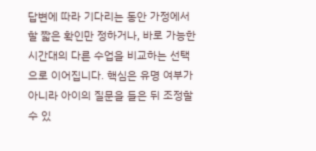답변에 따라 기다리는 동안 가정에서 할 짧은 확인만 정하거나, 바로 가능한 시간대의 다른 수업을 비교하는 선택으로 이어집니다. 핵심은 유명 여부가 아니라 아이의 질문을 들은 뒤 조정할 수 있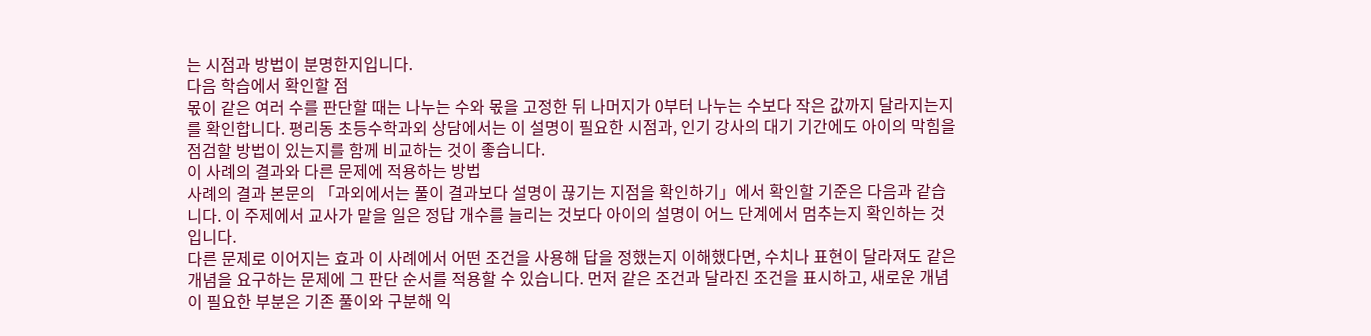는 시점과 방법이 분명한지입니다.
다음 학습에서 확인할 점
몫이 같은 여러 수를 판단할 때는 나누는 수와 몫을 고정한 뒤 나머지가 0부터 나누는 수보다 작은 값까지 달라지는지를 확인합니다. 평리동 초등수학과외 상담에서는 이 설명이 필요한 시점과, 인기 강사의 대기 기간에도 아이의 막힘을 점검할 방법이 있는지를 함께 비교하는 것이 좋습니다.
이 사례의 결과와 다른 문제에 적용하는 방법
사례의 결과 본문의 「과외에서는 풀이 결과보다 설명이 끊기는 지점을 확인하기」에서 확인할 기준은 다음과 같습니다. 이 주제에서 교사가 맡을 일은 정답 개수를 늘리는 것보다 아이의 설명이 어느 단계에서 멈추는지 확인하는 것입니다.
다른 문제로 이어지는 효과 이 사례에서 어떤 조건을 사용해 답을 정했는지 이해했다면, 수치나 표현이 달라져도 같은 개념을 요구하는 문제에 그 판단 순서를 적용할 수 있습니다. 먼저 같은 조건과 달라진 조건을 표시하고, 새로운 개념이 필요한 부분은 기존 풀이와 구분해 익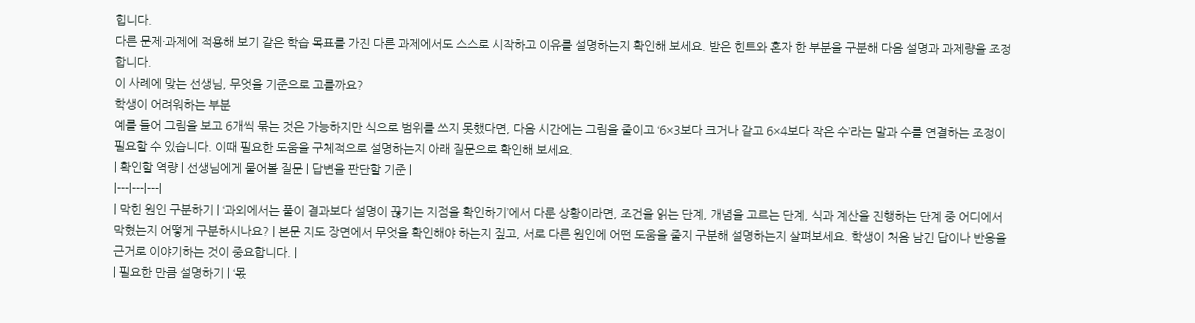힙니다.
다른 문제·과제에 적용해 보기 같은 학습 목표를 가진 다른 과제에서도 스스로 시작하고 이유를 설명하는지 확인해 보세요. 받은 힌트와 혼자 한 부분을 구분해 다음 설명과 과제량을 조정합니다.
이 사례에 맞는 선생님, 무엇을 기준으로 고를까요?
학생이 어려워하는 부분
예를 들어 그림을 보고 6개씩 묶는 것은 가능하지만 식으로 범위를 쓰지 못했다면, 다음 시간에는 그림을 줄이고 ‘6×3보다 크거나 같고 6×4보다 작은 수’라는 말과 수를 연결하는 조정이 필요할 수 있습니다. 이때 필요한 도움을 구체적으로 설명하는지 아래 질문으로 확인해 보세요.
| 확인할 역량 | 선생님에게 물어볼 질문 | 답변을 판단할 기준 |
|---|---|---|
| 막힌 원인 구분하기 | ‘과외에서는 풀이 결과보다 설명이 끊기는 지점을 확인하기’에서 다룬 상황이라면, 조건을 읽는 단계, 개념을 고르는 단계, 식과 계산을 진행하는 단계 중 어디에서 막혔는지 어떻게 구분하시나요? | 본문 지도 장면에서 무엇을 확인해야 하는지 짚고, 서로 다른 원인에 어떤 도움을 줄지 구분해 설명하는지 살펴보세요. 학생이 처음 남긴 답이나 반응을 근거로 이야기하는 것이 중요합니다. |
| 필요한 만큼 설명하기 | ‘몫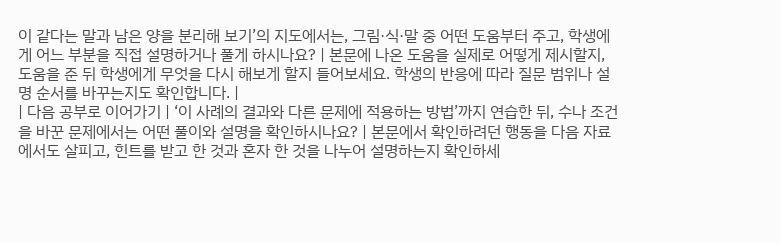이 같다는 말과 남은 양을 분리해 보기’의 지도에서는, 그림·식·말 중 어떤 도움부터 주고, 학생에게 어느 부분을 직접 설명하거나 풀게 하시나요? | 본문에 나온 도움을 실제로 어떻게 제시할지, 도움을 준 뒤 학생에게 무엇을 다시 해보게 할지 들어보세요. 학생의 반응에 따라 질문 범위나 설명 순서를 바꾸는지도 확인합니다. |
| 다음 공부로 이어가기 | ‘이 사례의 결과와 다른 문제에 적용하는 방법’까지 연습한 뒤, 수나 조건을 바꾼 문제에서는 어떤 풀이와 설명을 확인하시나요? | 본문에서 확인하려던 행동을 다음 자료에서도 살피고, 힌트를 받고 한 것과 혼자 한 것을 나누어 설명하는지 확인하세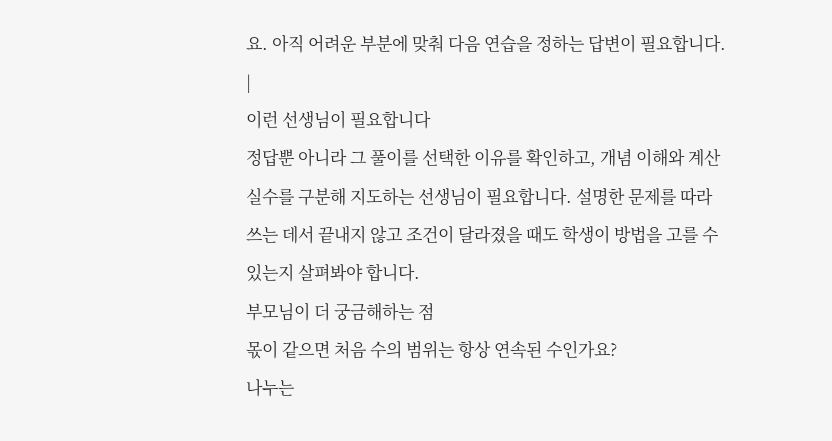요. 아직 어려운 부분에 맞춰 다음 연습을 정하는 답변이 필요합니다. |
이런 선생님이 필요합니다
정답뿐 아니라 그 풀이를 선택한 이유를 확인하고, 개념 이해와 계산 실수를 구분해 지도하는 선생님이 필요합니다. 설명한 문제를 따라 쓰는 데서 끝내지 않고 조건이 달라졌을 때도 학생이 방법을 고를 수 있는지 살펴봐야 합니다.
부모님이 더 궁금해하는 점
몫이 같으면 처음 수의 범위는 항상 연속된 수인가요?
나누는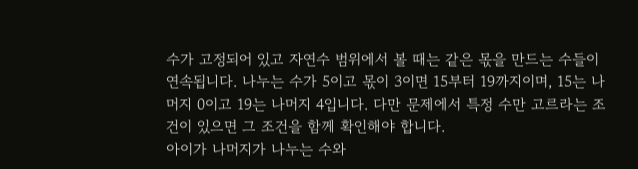수가 고정되어 있고 자연수 범위에서 볼 때는 같은 몫을 만드는 수들이 연속됩니다. 나누는 수가 5이고 몫이 3이면 15부터 19까지이며, 15는 나머지 0이고 19는 나머지 4입니다. 다만 문제에서 특정 수만 고르라는 조건이 있으면 그 조건을 함께 확인해야 합니다.
아이가 나머지가 나누는 수와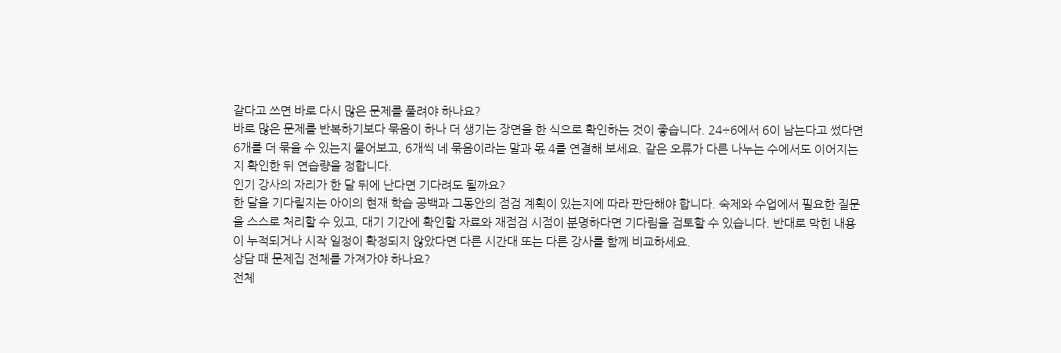같다고 쓰면 바로 다시 많은 문제를 풀려야 하나요?
바로 많은 문제를 반복하기보다 묶음이 하나 더 생기는 장면을 한 식으로 확인하는 것이 좋습니다. 24÷6에서 6이 남는다고 썼다면 6개를 더 묶을 수 있는지 물어보고, 6개씩 네 묶음이라는 말과 몫 4를 연결해 보세요. 같은 오류가 다른 나누는 수에서도 이어지는지 확인한 뒤 연습량을 정합니다.
인기 강사의 자리가 한 달 뒤에 난다면 기다려도 될까요?
한 달을 기다릴지는 아이의 현재 학습 공백과 그동안의 점검 계획이 있는지에 따라 판단해야 합니다. 숙제와 수업에서 필요한 질문을 스스로 처리할 수 있고, 대기 기간에 확인할 자료와 재점검 시점이 분명하다면 기다림을 검토할 수 있습니다. 반대로 막힌 내용이 누적되거나 시작 일정이 확정되지 않았다면 다른 시간대 또는 다른 강사를 함께 비교하세요.
상담 때 문제집 전체를 가져가야 하나요?
전체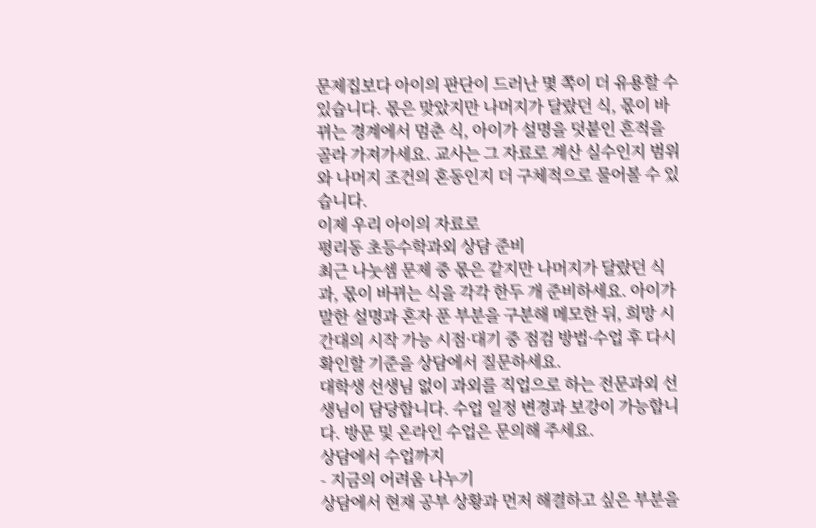문제집보다 아이의 판단이 드러난 몇 쪽이 더 유용할 수 있습니다. 몫은 맞았지만 나머지가 달랐던 식, 몫이 바뀌는 경계에서 멈춘 식, 아이가 설명을 덧붙인 흔적을 골라 가져가세요. 교사는 그 자료로 계산 실수인지 범위와 나머지 조건의 혼동인지 더 구체적으로 물어볼 수 있습니다.
이제 우리 아이의 자료로
평리동 초등수학과외 상담 준비
최근 나눗셈 문제 중 몫은 같지만 나머지가 달랐던 식과, 몫이 바뀌는 식을 각각 한두 개 준비하세요. 아이가 말한 설명과 혼자 푼 부분을 구분해 메모한 뒤, 희망 시간대의 시작 가능 시점·대기 중 점검 방법·수업 후 다시 확인할 기준을 상담에서 질문하세요.
대학생 선생님 없이 과외를 직업으로 하는 전문과외 선생님이 담당합니다. 수업 일정 변경과 보강이 가능합니다. 방문 및 온라인 수업은 문의해 주세요.
상담에서 수업까지
- 지금의 어려움 나누기
상담에서 현재 공부 상황과 먼저 해결하고 싶은 부분을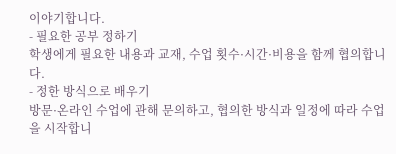이야기합니다.
- 필요한 공부 정하기
학생에게 필요한 내용과 교재, 수업 횟수·시간·비용을 함께 협의합니다.
- 정한 방식으로 배우기
방문·온라인 수업에 관해 문의하고, 협의한 방식과 일정에 따라 수업을 시작합니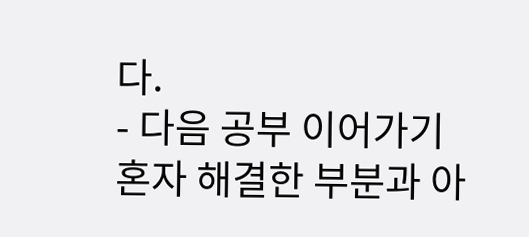다.
- 다음 공부 이어가기
혼자 해결한 부분과 아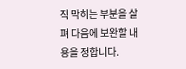직 막히는 부분을 살펴 다음에 보완할 내용을 정합니다.